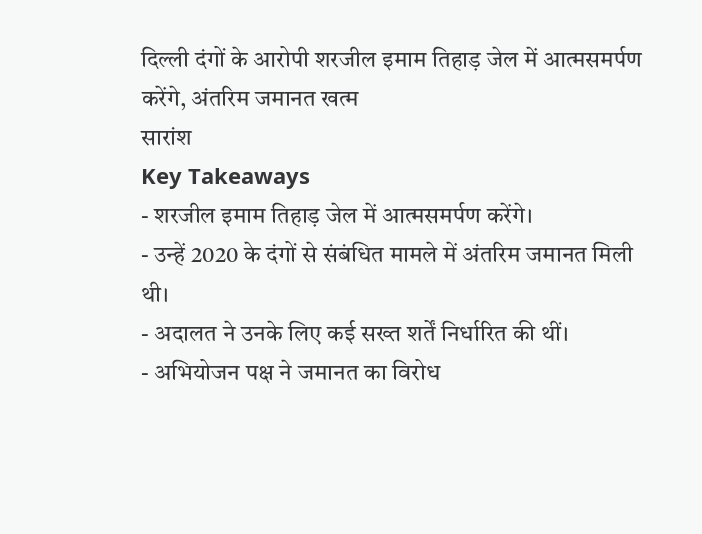दिल्ली दंगों के आरोपी शरजील इमाम तिहाड़ जेल में आत्मसमर्पण करेंगे, अंतरिम जमानत खत्म
सारांश
Key Takeaways
- शरजील इमाम तिहाड़ जेल में आत्मसमर्पण करेंगे।
- उन्हें 2020 के दंगों से संबंधित मामले में अंतरिम जमानत मिली थी।
- अदालत ने उनके लिए कई सख्त शर्तें निर्धारित की थीं।
- अभियोजन पक्ष ने जमानत का विरोध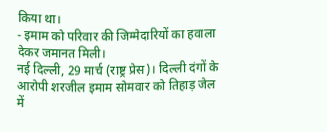किया था।
- इमाम को परिवार की जिम्मेदारियों का हवाला देकर जमानत मिली।
नई दिल्ली, 29 मार्च (राष्ट्र प्रेस)। दिल्ली दंगों के आरोपी शरजील इमाम सोमवार को तिहाड़ जेल में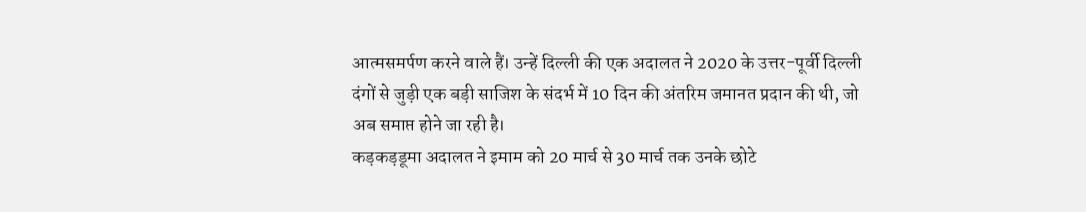आत्मसमर्पण करने वाले हैं। उन्हें दिल्ली की एक अदालत ने 2020 के उत्तर-पूर्वी दिल्ली दंगों से जुड़ी एक बड़ी साजिश के संदर्भ में 10 दिन की अंतरिम जमानत प्रदान की थी, जो अब समाप्त होने जा रही है।
कड़कड़डूमा अदालत ने इमाम को 20 मार्च से 30 मार्च तक उनके छोटे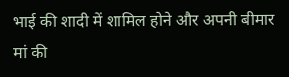भाई की शादी में शामिल होने और अपनी बीमार मां की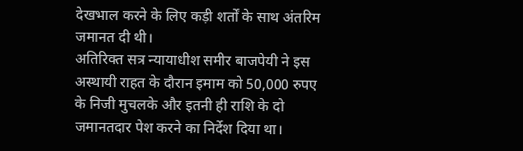देखभाल करने के लिए कड़ी शर्तों के साथ अंतरिम जमानत दी थी।
अतिरिक्त सत्र न्यायाधीश समीर बाजपेयी ने इस अस्थायी राहत के दौरान इमाम को 50,000 रुपए के निजी मुचलके और इतनी ही राशि के दो जमानतदार पेश करने का निर्देश दिया था।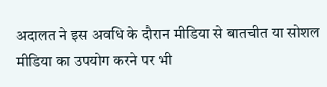अदालत ने इस अवधि के दौरान मीडिया से बातचीत या सोशल मीडिया का उपयोग करने पर भी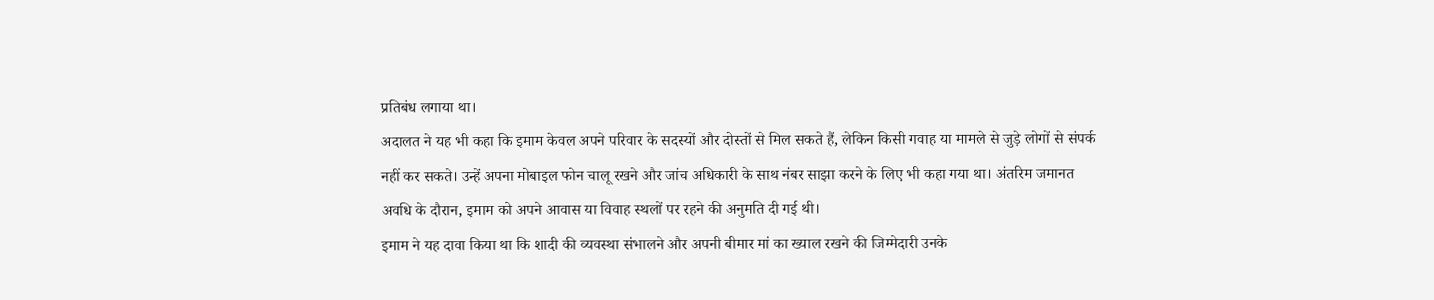प्रतिबंध लगाया था।
अदालत ने यह भी कहा कि इमाम केवल अपने परिवार के सदस्यों और दोस्तों से मिल सकते हैं, लेकिन किसी गवाह या मामले से जुड़े लोगों से संपर्क नहीं कर सकते। उन्हें अपना मोबाइल फोन चालू रखने और जांच अधिकारी के साथ नंबर साझा करने के लिए भी कहा गया था। अंतरिम जमानत अवधि के दौरान, इमाम को अपने आवास या विवाह स्थलों पर रहने की अनुमति दी गई थी।
इमाम ने यह दावा किया था कि शादी की व्यवस्था संभालने और अपनी बीमार मां का ख्याल रखने की जिम्मेदारी उनके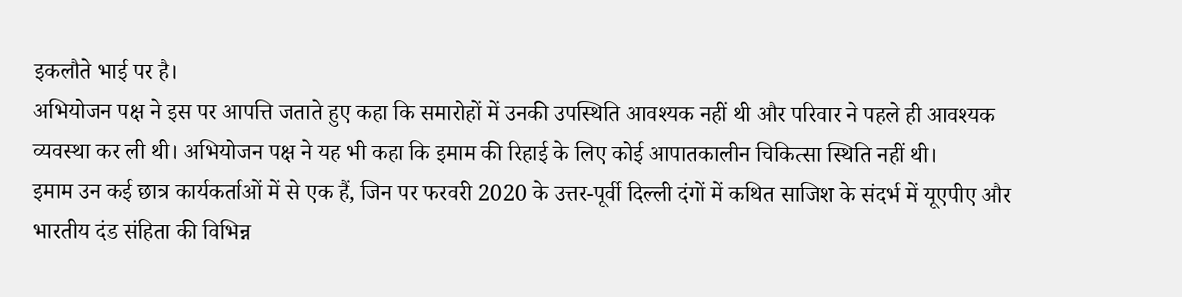इकलौते भाई पर है।
अभियोजन पक्ष ने इस पर आपत्ति जताते हुए कहा कि समारोहों में उनकी उपस्थिति आवश्यक नहीं थी और परिवार ने पहले ही आवश्यक व्यवस्था कर ली थी। अभियोजन पक्ष ने यह भी कहा कि इमाम की रिहाई के लिए कोई आपातकालीन चिकित्सा स्थिति नहीं थी।
इमाम उन कई छात्र कार्यकर्ताओं में से एक हैं, जिन पर फरवरी 2020 के उत्तर-पूर्वी दिल्ली दंगों में कथित साजिश के संदर्भ में यूएपीए और भारतीय दंड संहिता की विभिन्न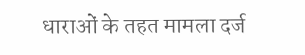धाराओं के तहत मामला दर्ज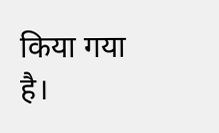किया गया है।